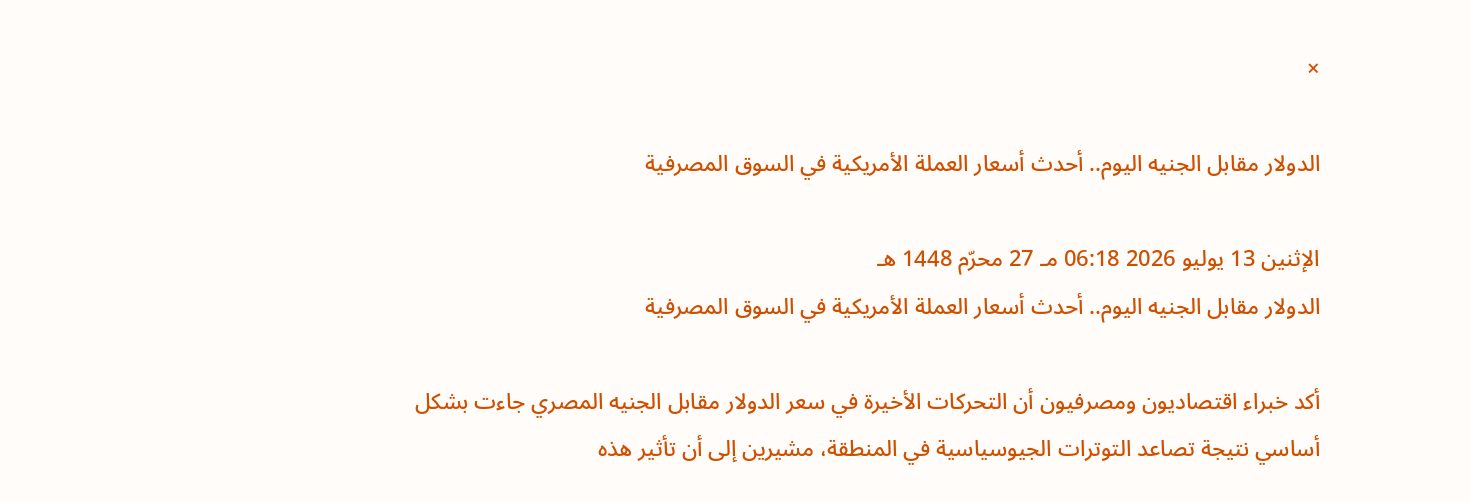×

الدولار مقابل الجنيه اليوم.. أحدث أسعار العملة الأمريكية في السوق المصرفية

الإثنين 13 يوليو 2026 06:18 مـ 27 محرّم 1448 هـ
الدولار مقابل الجنيه اليوم.. أحدث أسعار العملة الأمريكية في السوق المصرفية

أكد خبراء اقتصاديون ومصرفيون أن التحركات الأخيرة في سعر الدولار مقابل الجنيه المصري جاءت بشكل أساسي نتيجة تصاعد التوترات الجيوسياسية في المنطقة، مشيرين إلى أن تأثير هذه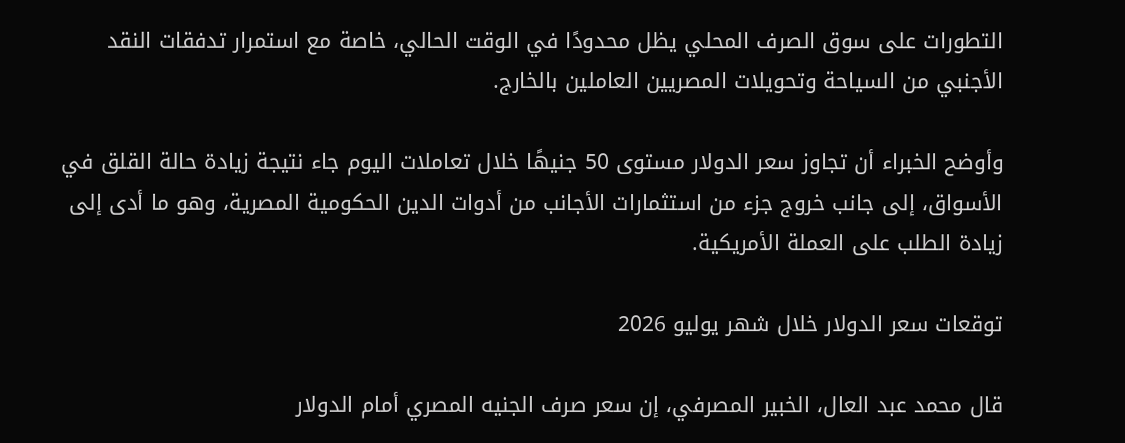التطورات على سوق الصرف المحلي يظل محدودًا في الوقت الحالي، خاصة مع استمرار تدفقات النقد الأجنبي من السياحة وتحويلات المصريين العاملين بالخارج.

وأوضح الخبراء أن تجاوز سعر الدولار مستوى 50 جنيهًا خلال تعاملات اليوم جاء نتيجة زيادة حالة القلق في الأسواق، إلى جانب خروج جزء من استثمارات الأجانب من أدوات الدين الحكومية المصرية، وهو ما أدى إلى زيادة الطلب على العملة الأمريكية.

توقعات سعر الدولار خلال شهر يوليو 2026

قال محمد عبد العال، الخبير المصرفي، إن سعر صرف الجنيه المصري أمام الدولار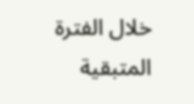خلال الفترة المتبقية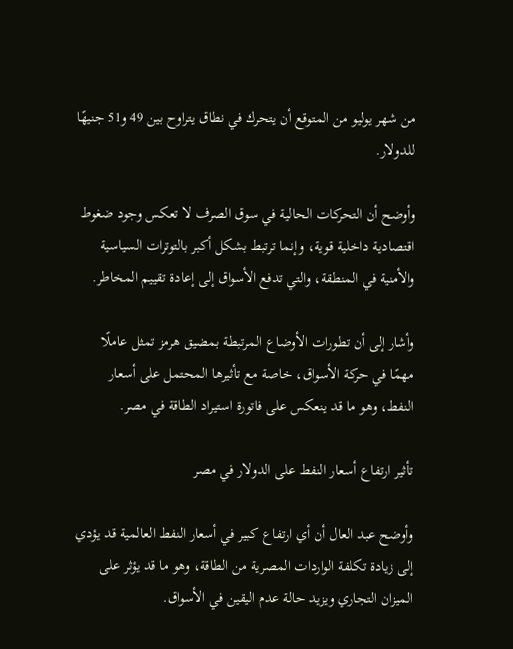من شهر يوليو من المتوقع أن يتحرك في نطاق يتراوح بين 49 و51 جنيهًا للدولار.

وأوضح أن التحركات الحالية في سوق الصرف لا تعكس وجود ضغوط اقتصادية داخلية قوية، وإنما ترتبط بشكل أكبر بالتوترات السياسية والأمنية في المنطقة، والتي تدفع الأسواق إلى إعادة تقييم المخاطر.

وأشار إلى أن تطورات الأوضاع المرتبطة بمضيق هرمز تمثل عاملًا مهمًا في حركة الأسواق، خاصة مع تأثيرها المحتمل على أسعار النفط، وهو ما قد ينعكس على فاتورة استيراد الطاقة في مصر.

تأثير ارتفاع أسعار النفط على الدولار في مصر

وأوضح عبد العال أن أي ارتفاع كبير في أسعار النفط العالمية قد يؤدي إلى زيادة تكلفة الواردات المصرية من الطاقة، وهو ما قد يؤثر على الميزان التجاري ويزيد حالة عدم اليقين في الأسواق.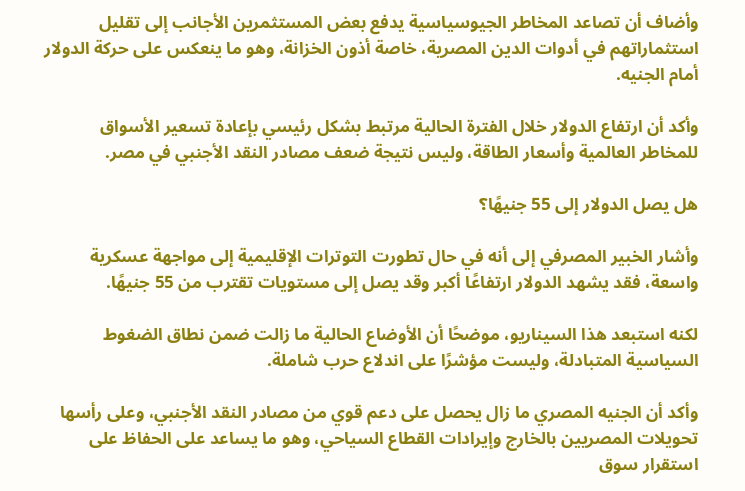وأضاف أن تصاعد المخاطر الجيوسياسية يدفع بعض المستثمرين الأجانب إلى تقليل استثماراتهم في أدوات الدين المصرية، خاصة أذون الخزانة، وهو ما ينعكس على حركة الدولار أمام الجنيه.

وأكد أن ارتفاع الدولار خلال الفترة الحالية مرتبط بشكل رئيسي بإعادة تسعير الأسواق للمخاطر العالمية وأسعار الطاقة، وليس نتيجة ضعف مصادر النقد الأجنبي في مصر.

هل يصل الدولار إلى 55 جنيهًا؟

وأشار الخبير المصرفي إلى أنه في حال تطورت التوترات الإقليمية إلى مواجهة عسكرية واسعة، فقد يشهد الدولار ارتفاعًا أكبر وقد يصل إلى مستويات تقترب من 55 جنيهًا.

لكنه استبعد هذا السيناريو، موضحًا أن الأوضاع الحالية ما زالت ضمن نطاق الضغوط السياسية المتبادلة، وليست مؤشرًا على اندلاع حرب شاملة.

وأكد أن الجنيه المصري ما زال يحصل على دعم قوي من مصادر النقد الأجنبي، وعلى رأسها تحويلات المصريين بالخارج وإيرادات القطاع السياحي، وهو ما يساعد على الحفاظ على استقرار سوق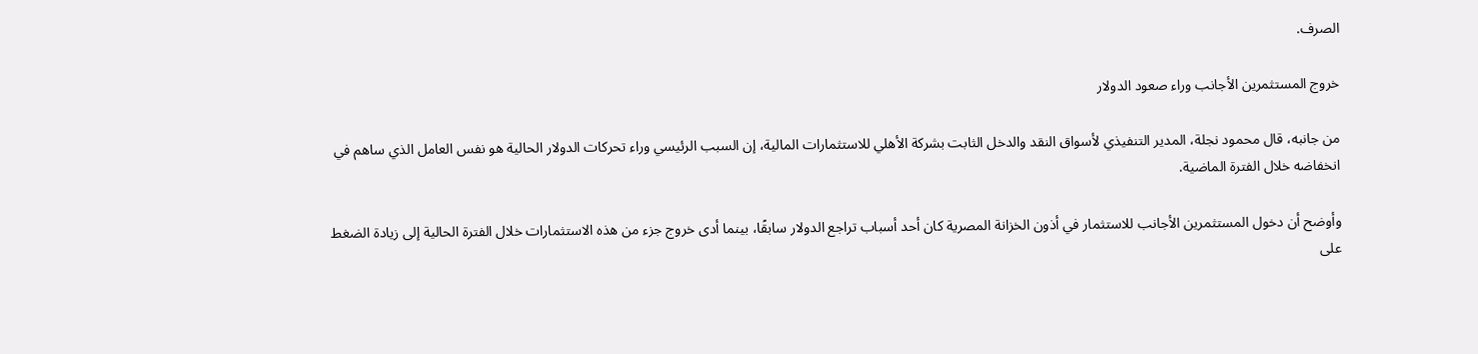الصرف.

خروج المستثمرين الأجانب وراء صعود الدولار

من جانبه، قال محمود نجلة، المدير التنفيذي لأسواق النقد والدخل الثابت بشركة الأهلي للاستثمارات المالية، إن السبب الرئيسي وراء تحركات الدولار الحالية هو نفس العامل الذي ساهم في انخفاضه خلال الفترة الماضية.

وأوضح أن دخول المستثمرين الأجانب للاستثمار في أذون الخزانة المصرية كان أحد أسباب تراجع الدولار سابقًا، بينما أدى خروج جزء من هذه الاستثمارات خلال الفترة الحالية إلى زيادة الضغط على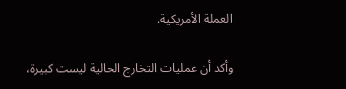العملة الأمريكية.

وأكد أن عمليات التخارج الحالية ليست كبيرة،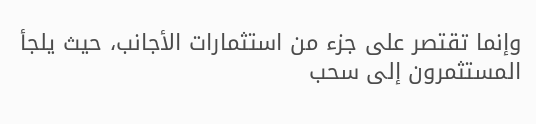وإنما تقتصر على جزء من استثمارات الأجانب، حيث يلجأ المستثمرون إلى سحب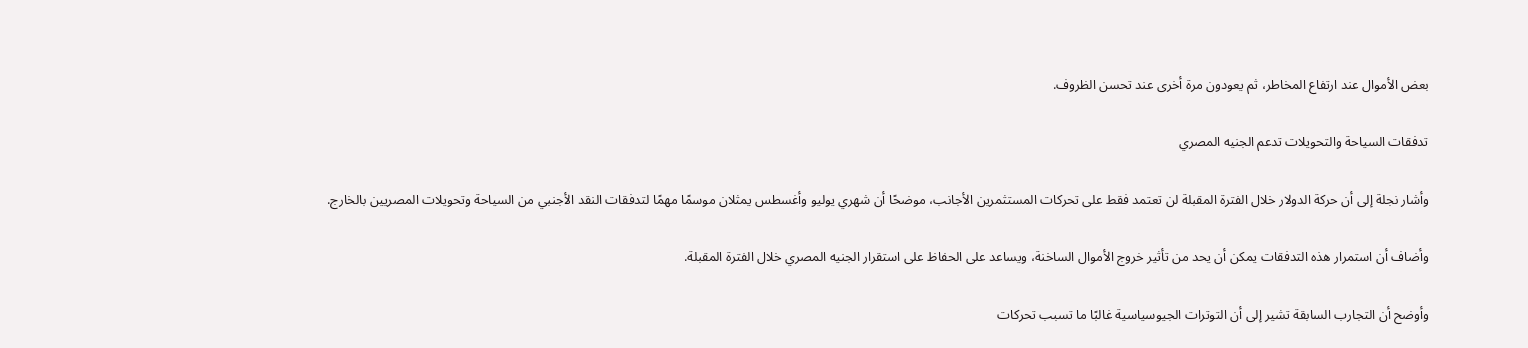بعض الأموال عند ارتفاع المخاطر، ثم يعودون مرة أخرى عند تحسن الظروف.

تدفقات السياحة والتحويلات تدعم الجنيه المصري

وأشار نجلة إلى أن حركة الدولار خلال الفترة المقبلة لن تعتمد فقط على تحركات المستثمرين الأجانب، موضحًا أن شهري يوليو وأغسطس يمثلان موسمًا مهمًا لتدفقات النقد الأجنبي من السياحة وتحويلات المصريين بالخارج.

وأضاف أن استمرار هذه التدفقات يمكن أن يحد من تأثير خروج الأموال الساخنة، ويساعد على الحفاظ على استقرار الجنيه المصري خلال الفترة المقبلة.

وأوضح أن التجارب السابقة تشير إلى أن التوترات الجيوسياسية غالبًا ما تسبب تحركات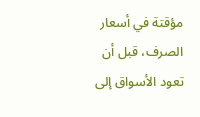مؤقتة في أسعار الصرف، قبل أن تعود الأسواق إلى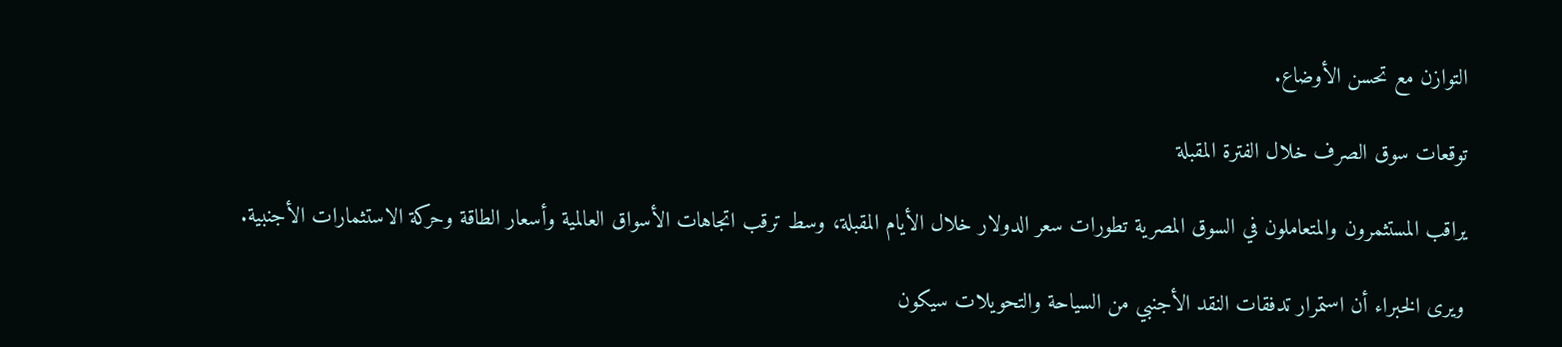التوازن مع تحسن الأوضاع.

توقعات سوق الصرف خلال الفترة المقبلة

يراقب المستثمرون والمتعاملون في السوق المصرية تطورات سعر الدولار خلال الأيام المقبلة، وسط ترقب اتجاهات الأسواق العالمية وأسعار الطاقة وحركة الاستثمارات الأجنبية.

ويرى الخبراء أن استمرار تدفقات النقد الأجنبي من السياحة والتحويلات سيكون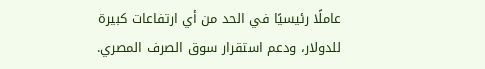عاملًا رئيسيًا في الحد من أي ارتفاعات كبيرة للدولار، ودعم استقرار سوق الصرف المصري.